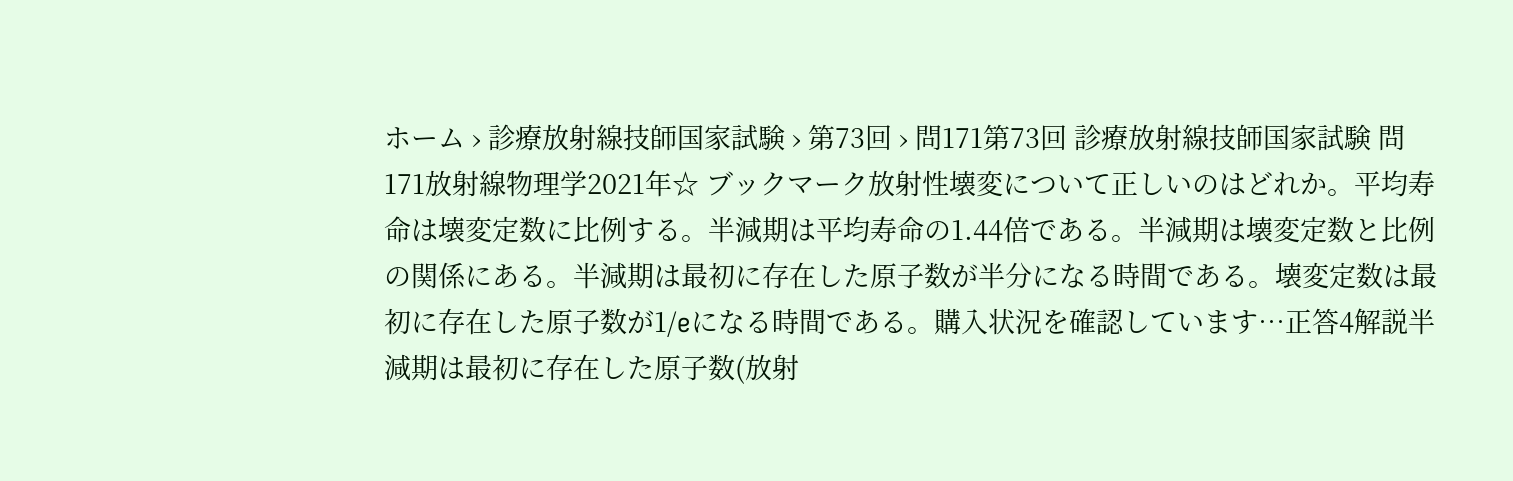ホーム › 診療放射線技師国家試験 › 第73回 › 問171第73回 診療放射線技師国家試験 問171放射線物理学2021年☆ ブックマーク放射性壊変について正しいのはどれか。平均寿命は壊変定数に比例する。半減期は平均寿命の1.44倍である。半減期は壊変定数と比例の関係にある。半減期は最初に存在した原子数が半分になる時間である。壊変定数は最初に存在した原子数が1/eになる時間である。購入状況を確認しています…正答4解説半減期は最初に存在した原子数(放射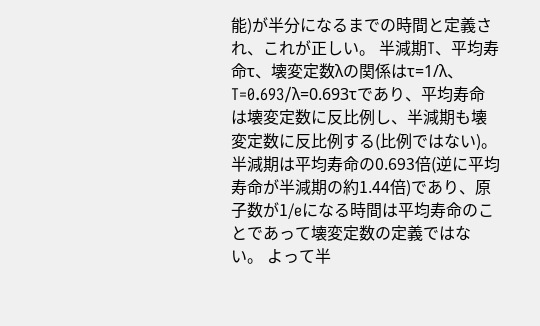能)が半分になるまでの時間と定義され、これが正しい。 半減期T、平均寿命τ、壊変定数λの関係はτ=1/λ、T=0.693/λ=0.693τであり、平均寿命は壊変定数に反比例し、半減期も壊変定数に反比例する(比例ではない)。 半減期は平均寿命の0.693倍(逆に平均寿命が半減期の約1.44倍)であり、原子数が1/eになる時間は平均寿命のことであって壊変定数の定義ではない。 よって半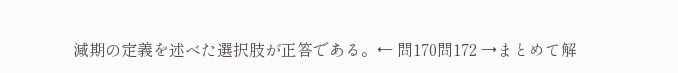減期の定義を述べた選択肢が正答である。← 問170問172 →まとめて解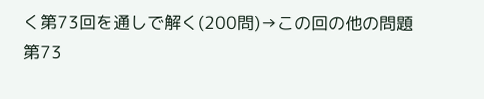く第73回を通しで解く(200問)→この回の他の問題第73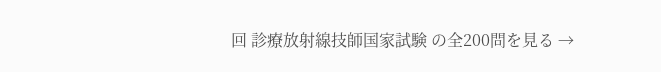回 診療放射線技師国家試験 の全200問を見る →